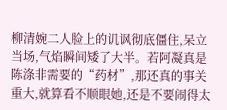柳清婉二人脸上的讥讽彻底僵住,呆立当场,气焰瞬间矮了大半。若阿凝真是陈涤非需要的“药材”,那还真的事关重大,就算看不顺眼她,还是不要闹得太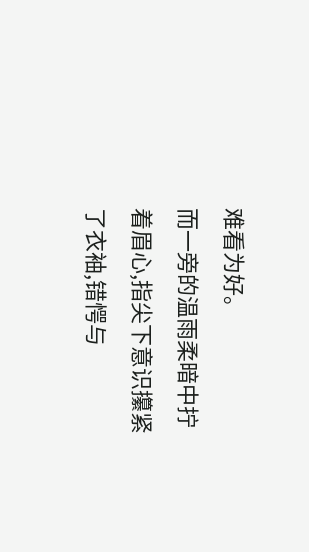难看为好。
而一旁的温雨柔暗中拧着眉心,指尖下意识攥紧了衣袖,错愕与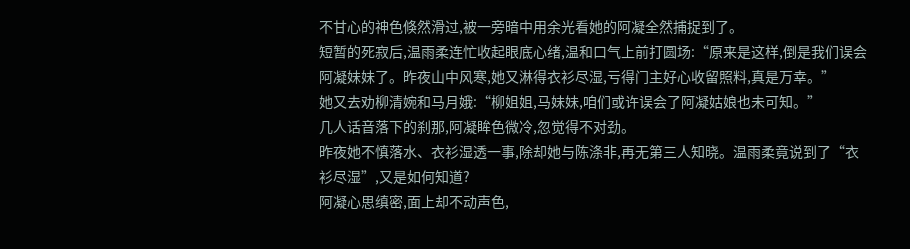不甘心的神色倏然滑过,被一旁暗中用余光看她的阿凝全然捕捉到了。
短暂的死寂后,温雨柔连忙收起眼底心绪,温和口气上前打圆场:“原来是这样,倒是我们误会阿凝妹妹了。昨夜山中风寒,她又淋得衣衫尽湿,亏得门主好心收留照料,真是万幸。”
她又去劝柳清婉和马月娥:“柳姐姐,马妹妹,咱们或许误会了阿凝姑娘也未可知。”
几人话音落下的刹那,阿凝眸色微冷,忽觉得不对劲。
昨夜她不慎落水、衣衫湿透一事,除却她与陈涤非,再无第三人知晓。温雨柔竟说到了“衣衫尽湿”,又是如何知道?
阿凝心思缜密,面上却不动声色,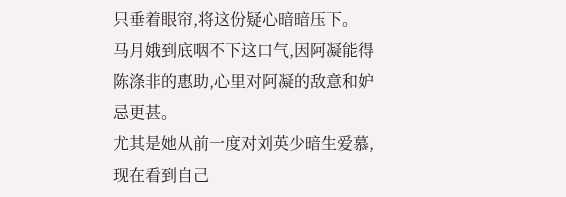只垂着眼帘,将这份疑心暗暗压下。
马月娥到底咽不下这口气,因阿凝能得陈涤非的惠助,心里对阿凝的敌意和妒忌更甚。
尤其是她从前一度对刘英少暗生爱慕,现在看到自己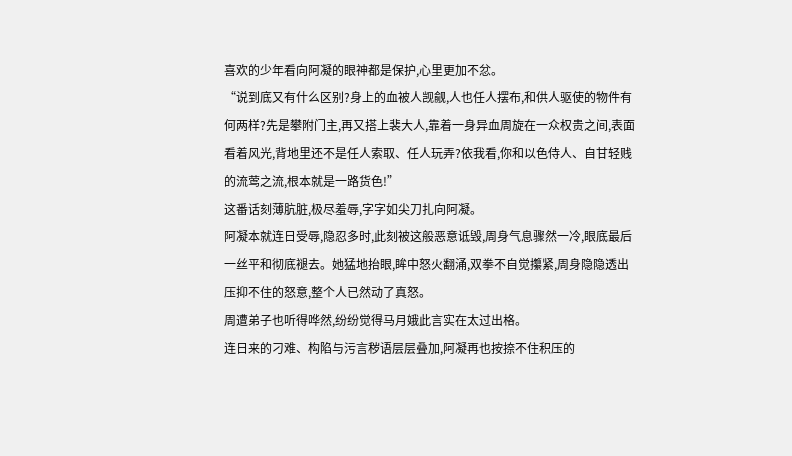喜欢的少年看向阿凝的眼神都是保护,心里更加不忿。
“说到底又有什么区别?身上的血被人觊觎,人也任人摆布,和供人驱使的物件有何两样?先是攀附门主,再又搭上裴大人,靠着一身异血周旋在一众权贵之间,表面看着风光,背地里还不是任人索取、任人玩弄?依我看,你和以色侍人、自甘轻贱的流莺之流,根本就是一路货色!”
这番话刻薄肮脏,极尽羞辱,字字如尖刀扎向阿凝。
阿凝本就连日受辱,隐忍多时,此刻被这般恶意诋毁,周身气息骤然一冷,眼底最后一丝平和彻底褪去。她猛地抬眼,眸中怒火翻涌,双拳不自觉攥紧,周身隐隐透出压抑不住的怒意,整个人已然动了真怒。
周遭弟子也听得哗然,纷纷觉得马月娥此言实在太过出格。
连日来的刁难、构陷与污言秽语层层叠加,阿凝再也按捺不住积压的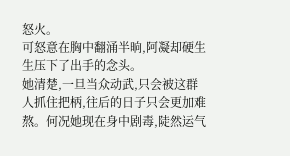怒火。
可怒意在胸中翻涌半晌,阿凝却硬生生压下了出手的念头。
她清楚,一旦当众动武,只会被这群人抓住把柄,往后的日子只会更加难熬。何况她现在身中剧毒,陡然运气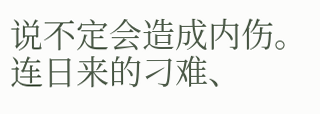说不定会造成内伤。
连日来的刁难、